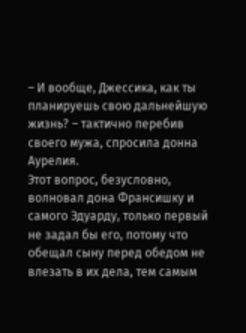– И вообще, Джессика, как ты планируешь свою дальнейшую жизнь? – тактично перебив своего мужа, спросила донна Аурелия.
Этот вопрос, безусловно, волновал дона Франсишку и самого Эдуарду, только первый не задал бы его, потому что обещал сыну перед обедом не влезать в их дела, тем самым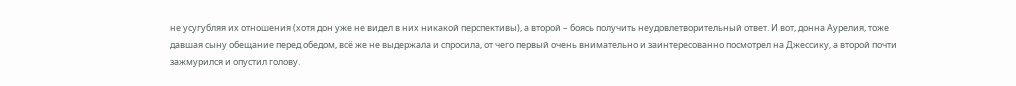не усугубляя их отношения (хотя дон уже не видел в них никакой перспективы), а второй – боясь получить неудовлетворительный ответ. И вот, донна Аурелия, тоже давшая сыну обещание перед обедом, всё же не выдержала и спросила, от чего первый очень внимательно и заинтересованно посмотрел на Джессику, а второй почти зажмурился и опустил голову.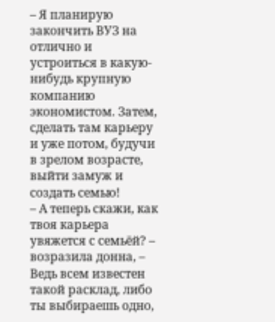– Я планирую закончить ВУЗ на отлично и устроиться в какую-нибудь крупную компанию экономистом. Затем, сделать там карьеру и уже потом, будучи в зрелом возрасте, выйти замуж и создать семью!
– А теперь скажи, как твоя карьера увяжется с семьёй? – возразила донна, – Ведь всем известен такой расклад, либо ты выбираешь одно,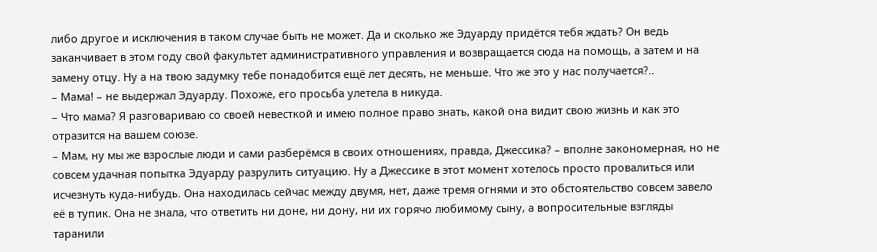либо другое и исключения в таком случае быть не может. Да и сколько же Эдуарду придётся тебя ждать? Он ведь заканчивает в этом году свой факультет административного управления и возвращается сюда на помощь, а затем и на замену отцу. Ну а на твою задумку тебе понадобится ещё лет десять, не меньше. Что же это у нас получается?..
– Мама! – не выдержал Эдуарду. Похоже, его просьба улетела в никуда.
– Что мама? Я разговариваю со своей невесткой и имею полное право знать, какой она видит свою жизнь и как это отразится на вашем союзе.
– Мам, ну мы же взрослые люди и сами разберёмся в своих отношениях, правда, Джессика? – вполне закономерная, но не совсем удачная попытка Эдуарду разрулить ситуацию. Ну а Джессике в этот момент хотелось просто провалиться или исчезнуть куда-нибудь. Она находилась сейчас между двумя, нет, даже тремя огнями и это обстоятельство совсем завело её в тупик. Она не знала, что ответить ни доне, ни дону, ни их горячо любимому сыну, а вопросительные взгляды таранили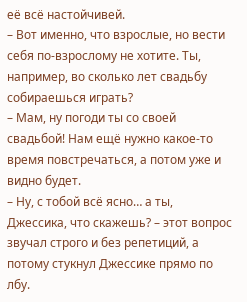её всё настойчивей.
– Вот именно, что взрослые, но вести себя по-взрослому не хотите. Ты, например, во сколько лет свадьбу собираешься играть?
– Мам, ну погоди ты со своей свадьбой! Нам ещё нужно какое-то время повстречаться, а потом уже и видно будет.
– Ну, с тобой всё ясно… а ты, Джессика, что скажешь? – этот вопрос звучал строго и без репетиций, а потому стукнул Джессике прямо по лбу.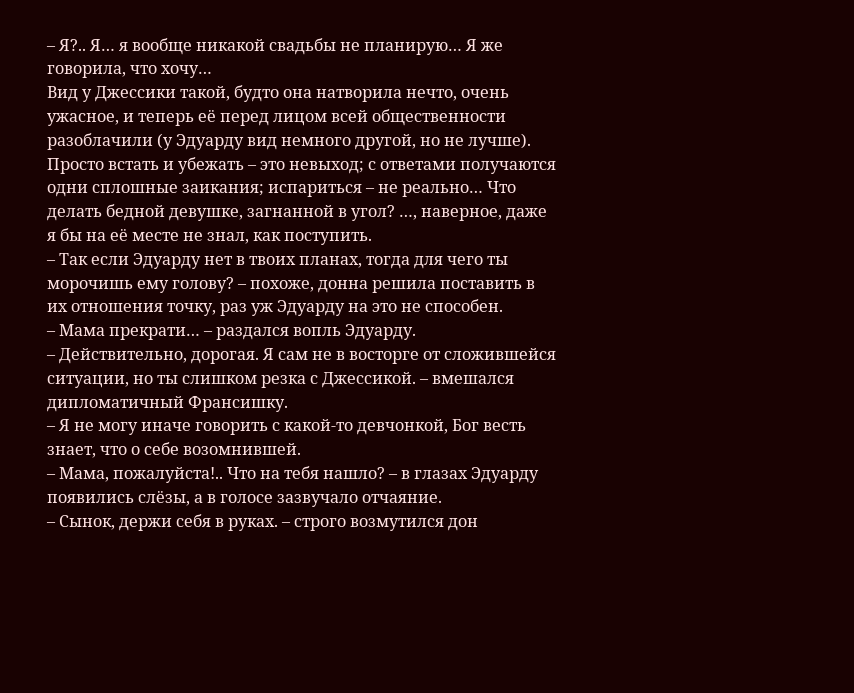– Я?.. Я… я вообще никакой свадьбы не планирую… Я же говорила, что хочу…
Вид у Джессики такой, будто она натворила нечто, очень ужасное, и теперь её перед лицом всей общественности разоблачили (у Эдуарду вид немного другой, но не лучше). Просто встать и убежать – это невыход; с ответами получаются одни сплошные заикания; испариться – не реально… Что делать бедной девушке, загнанной в угол? …, наверное, даже я бы на её месте не знал, как поступить.
– Так если Эдуарду нет в твоих планах, тогда для чего ты морочишь ему голову? – похоже, донна решила поставить в их отношения точку, раз уж Эдуарду на это не способен.
– Мама прекрати… – раздался вопль Эдуарду.
– Действительно, дорогая. Я сам не в восторге от сложившейся ситуации, но ты слишком резка с Джессикой. – вмешался дипломатичный Франсишку.
– Я не могу иначе говорить с какой-то девчонкой, Бог весть знает, что о себе возомнившей.
– Мама, пожалуйста!.. Что на тебя нашло? – в глазах Эдуарду появились слёзы, а в голосе зазвучало отчаяние.
– Сынок, держи себя в руках. – строго возмутился дон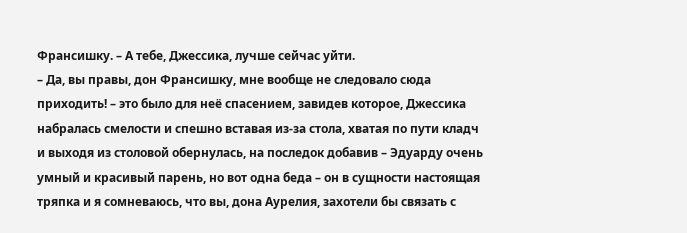Франсишку. – А тебе, Джессика, лучше сейчас уйти.
– Да, вы правы, дон Франсишку, мне вообще не следовало сюда приходить! – это было для неё спасением, завидев которое, Джессика набралась смелости и спешно вставая из-за стола, хватая по пути кладч и выходя из столовой обернулась, на последок добавив – Эдуарду очень умный и красивый парень, но вот одна беда – он в сущности настоящая тряпка и я сомневаюсь, что вы, дона Аурелия, захотели бы связать с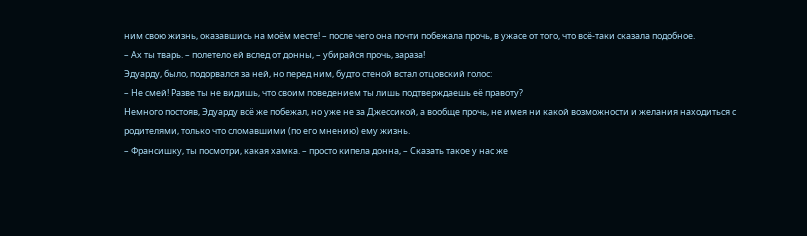ним свою жизнь, оказавшись на моём месте! – после чего она почти побежала прочь, в ужасе от того, что всё-таки сказала подобное.
– Ах ты тварь. – полетело ей вслед от донны, – убирайся прочь, зараза!
Эдуарду, было, подорвался за ней, но перед ним, будто стеной встал отцовский голос:
– Не смей! Разве ты не видишь, что своим поведением ты лишь подтверждаешь её правоту?
Немного постояв, Эдуарду всё же побежал, но уже не за Джессикой, а вообще прочь, не имея ни какой возможности и желания находиться с родителями, только что сломавшими (по его мнению) ему жизнь.
– Франсишку, ты посмотри, какая хамка. – просто кипела донна, – Сказать такое у нас же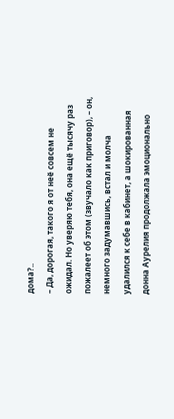дома?..
– Да, дорогая, такого я от неё совсем не ожидал. Но уверяю тебя, она ещё тысячу раз пожалеет об этом (звучало как приговор), – он, немного задумавшись, встал и молча удалился к себе в кабинет, а шокированная донна Аурелия продолжала эмоционально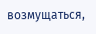возмущаться,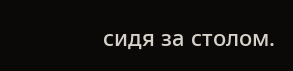сидя за столом.